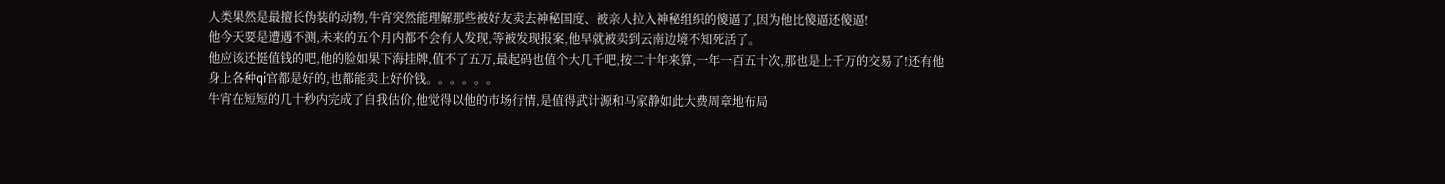人类果然是最擅长伪装的动物,牛宵突然能理解那些被好友卖去神秘国度、被亲人拉入神秘组织的傻逼了,因为他比傻逼还傻逼!
他今天要是遭遇不测,未来的五个月内都不会有人发现,等被发现报案,他早就被卖到云南边境不知死活了。
他应该还挺值钱的吧,他的脸如果下海挂牌,值不了五万,最起码也值个大几千吧,按二十年来算,一年一百五十次,那也是上千万的交易了!还有他身上各种qi官都是好的,也都能卖上好价钱。。。。。。
牛宵在短短的几十秒内完成了自我估价,他觉得以他的市场行情,是值得武计源和马家静如此大费周章地布局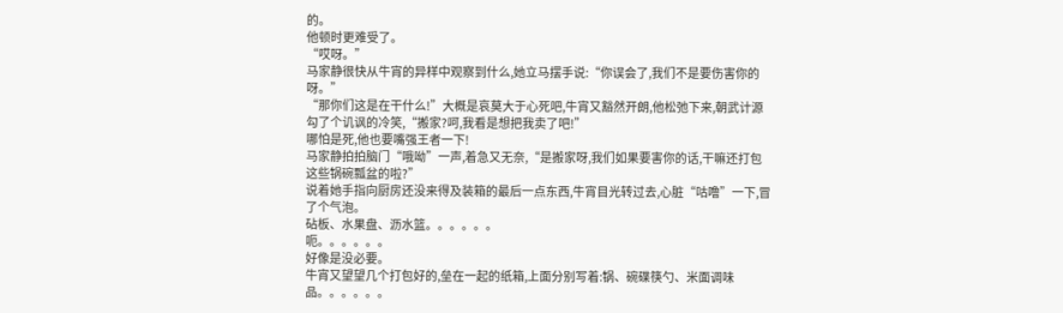的。
他顿时更难受了。
“哎呀。”
马家静很快从牛宵的异样中观察到什么,她立马摆手说:“你误会了,我们不是要伤害你的呀。”
“那你们这是在干什么!”大概是哀莫大于心死吧,牛宵又豁然开朗,他松弛下来,朝武计源勾了个讥讽的冷笑,“搬家?呵,我看是想把我卖了吧!”
哪怕是死,他也要嘴强王者一下!
马家静拍拍脑门“哦呦”一声,着急又无奈,“是搬家呀,我们如果要害你的话,干嘛还打包这些锅碗瓢盆的啦?”
说着她手指向厨房还没来得及装箱的最后一点东西,牛宵目光转过去,心脏“咕噜”一下,冒了个气泡。
砧板、水果盘、沥水篮。。。。。。
呃。。。。。。
好像是没必要。
牛宵又望望几个打包好的,垒在一起的纸箱,上面分别写着:锅、碗碟筷勺、米面调味品。。。。。。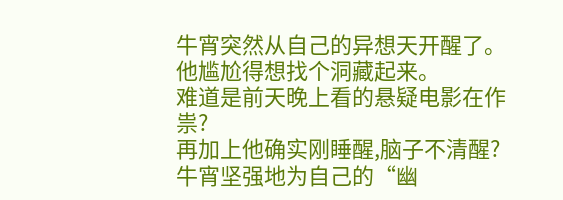牛宵突然从自己的异想天开醒了。
他尴尬得想找个洞藏起来。
难道是前天晚上看的悬疑电影在作祟?
再加上他确实刚睡醒,脑子不清醒?
牛宵坚强地为自己的“幽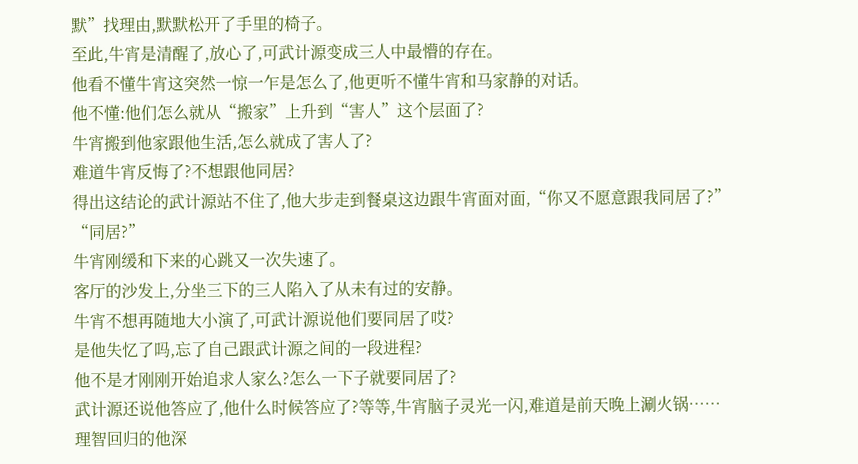默”找理由,默默松开了手里的椅子。
至此,牛宵是清醒了,放心了,可武计源变成三人中最懵的存在。
他看不懂牛宵这突然一惊一乍是怎么了,他更听不懂牛宵和马家静的对话。
他不懂:他们怎么就从“搬家”上升到“害人”这个层面了?
牛宵搬到他家跟他生活,怎么就成了害人了?
难道牛宵反悔了?不想跟他同居?
得出这结论的武计源站不住了,他大步走到餐桌这边跟牛宵面对面,“你又不愿意跟我同居了?”
“同居?”
牛宵刚缓和下来的心跳又一次失速了。
客厅的沙发上,分坐三下的三人陷入了从未有过的安静。
牛宵不想再随地大小演了,可武计源说他们要同居了哎?
是他失忆了吗,忘了自己跟武计源之间的一段进程?
他不是才刚刚开始追求人家么?怎么一下子就要同居了?
武计源还说他答应了,他什么时候答应了?等等,牛宵脑子灵光一闪,难道是前天晚上涮火锅……
理智回归的他深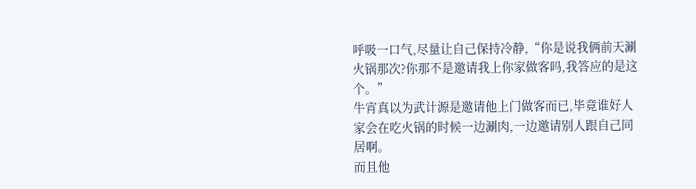呼吸一口气,尽量让自己保持冷静,“你是说我俩前天涮火锅那次?你那不是邀请我上你家做客吗,我答应的是这个。”
牛宵真以为武计源是邀请他上门做客而已,毕竟谁好人家会在吃火锅的时候一边涮肉,一边邀请别人跟自己同居啊。
而且他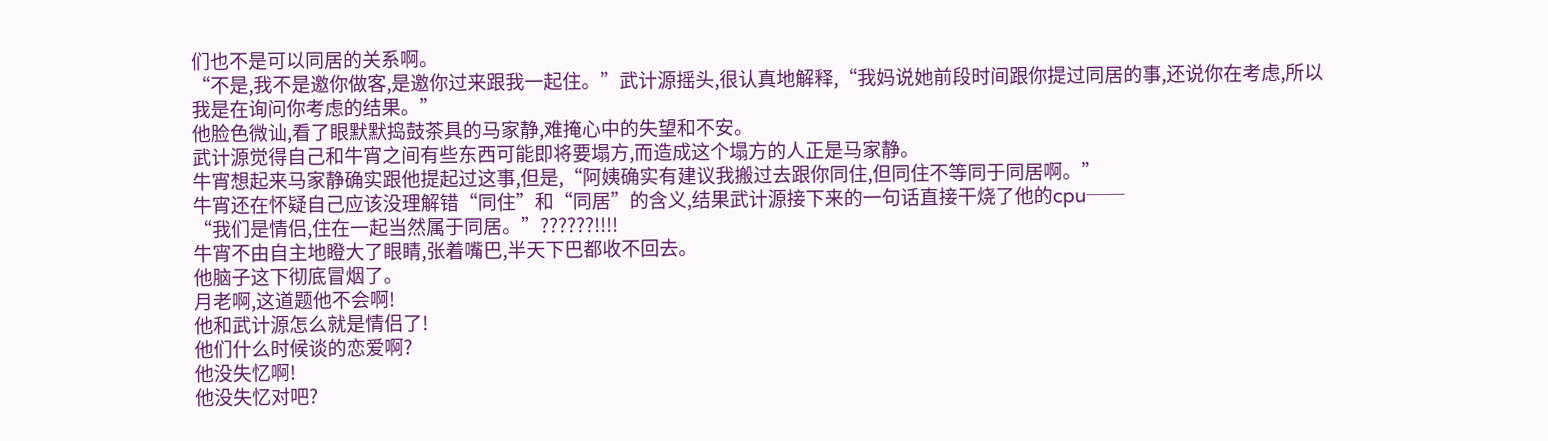们也不是可以同居的关系啊。
“不是,我不是邀你做客,是邀你过来跟我一起住。”武计源摇头,很认真地解释,“我妈说她前段时间跟你提过同居的事,还说你在考虑,所以我是在询问你考虑的结果。”
他脸色微讪,看了眼默默捣鼓茶具的马家静,难掩心中的失望和不安。
武计源觉得自己和牛宵之间有些东西可能即将要塌方,而造成这个塌方的人正是马家静。
牛宵想起来马家静确实跟他提起过这事,但是,“阿姨确实有建议我搬过去跟你同住,但同住不等同于同居啊。”
牛宵还在怀疑自己应该没理解错“同住”和“同居”的含义,结果武计源接下来的一句话直接干烧了他的cpu──
“我们是情侣,住在一起当然属于同居。”??????!!!!
牛宵不由自主地瞪大了眼睛,张着嘴巴,半天下巴都收不回去。
他脑子这下彻底冒烟了。
月老啊,这道题他不会啊!
他和武计源怎么就是情侣了!
他们什么时候谈的恋爱啊?
他没失忆啊!
他没失忆对吧?